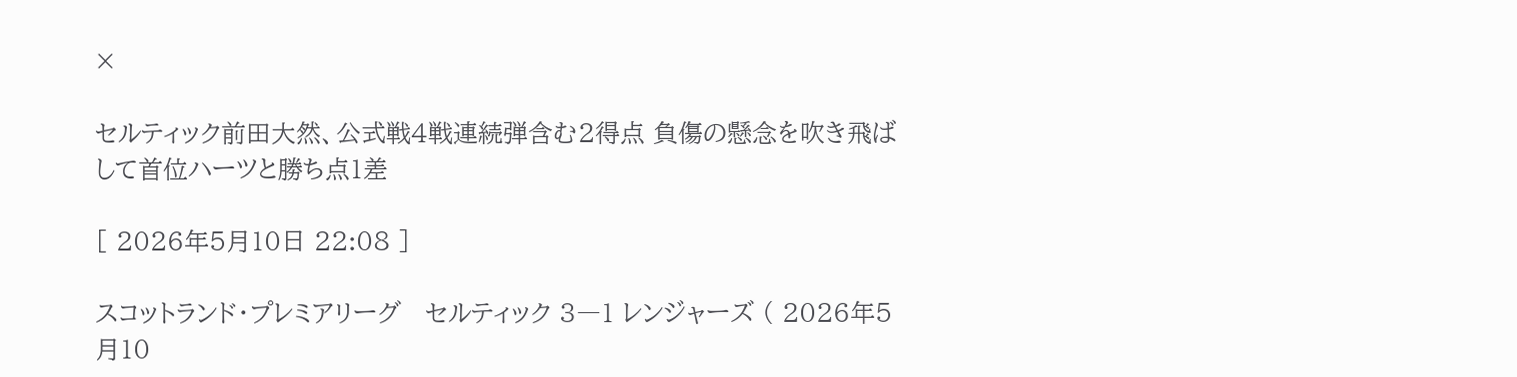×

セルティック前田大然、公式戦4戦連続弾含む2得点 負傷の懸念を吹き飛ばして首位ハーツと勝ち点1差

[ 2026年5月10日 22:08 ]

スコットランド・プレミアリーグ   セルティック 3―1 レンジャーズ ( 2026年5月10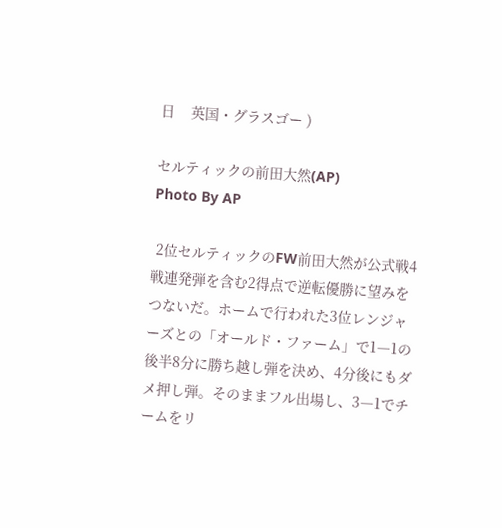日    英国・グラスゴー )

セルティックの前田大然(AP)
Photo By AP

 2位セルティックのFW前田大然が公式戦4戦連発弾を含む2得点で逆転優勝に望みをつないだ。ホームで行われた3位レンジャーズとの「オールド・ファーム」で1―1の後半8分に勝ち越し弾を決め、4分後にもダメ押し弾。そのままフル出場し、3―1でチームをリ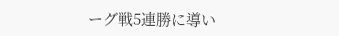ーグ戦5連勝に導い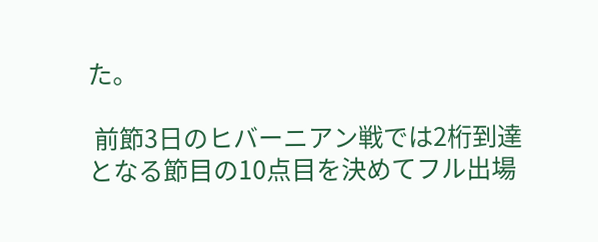た。

 前節3日のヒバーニアン戦では2桁到達となる節目の10点目を決めてフル出場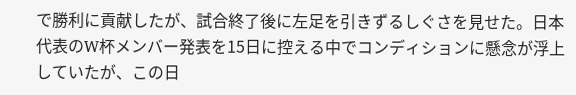で勝利に貢献したが、試合終了後に左足を引きずるしぐさを見せた。日本代表のW杯メンバー発表を15日に控える中でコンディションに懸念が浮上していたが、この日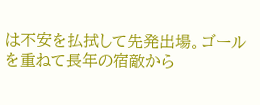は不安を払拭して先発出場。ゴールを重ねて長年の宿敵から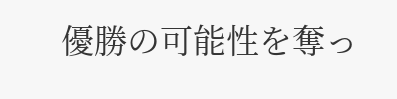優勝の可能性を奪っ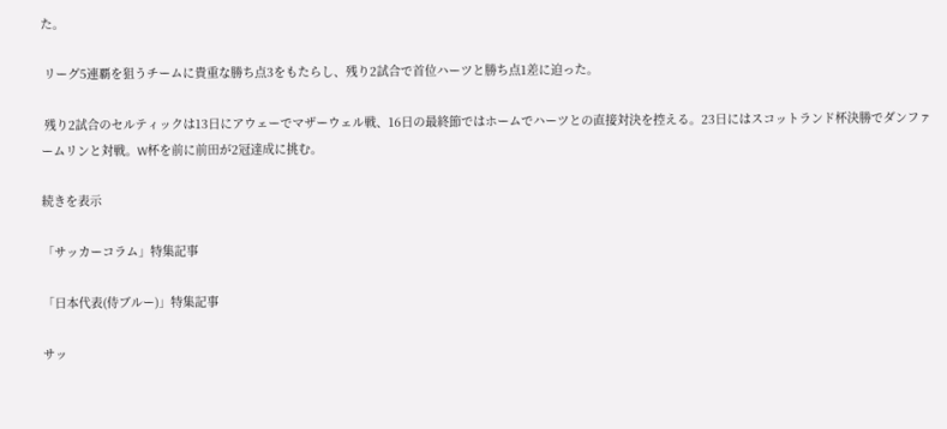た。

 リーグ5連覇を狙うチームに貴重な勝ち点3をもたらし、残り2試合で首位ハーツと勝ち点1差に迫った。

 残り2試合のセルティックは13日にアウェーでマザーウェル戦、16日の最終節ではホームでハーツとの直接対決を控える。23日にはスコットランド杯決勝でダンファームリンと対戦。W杯を前に前田が2冠達成に挑む。

続きを表示

「サッカーコラム」特集記事

「日本代表(侍ブルー)」特集記事

サッ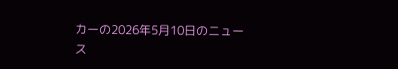カーの2026年5月10日のニュース